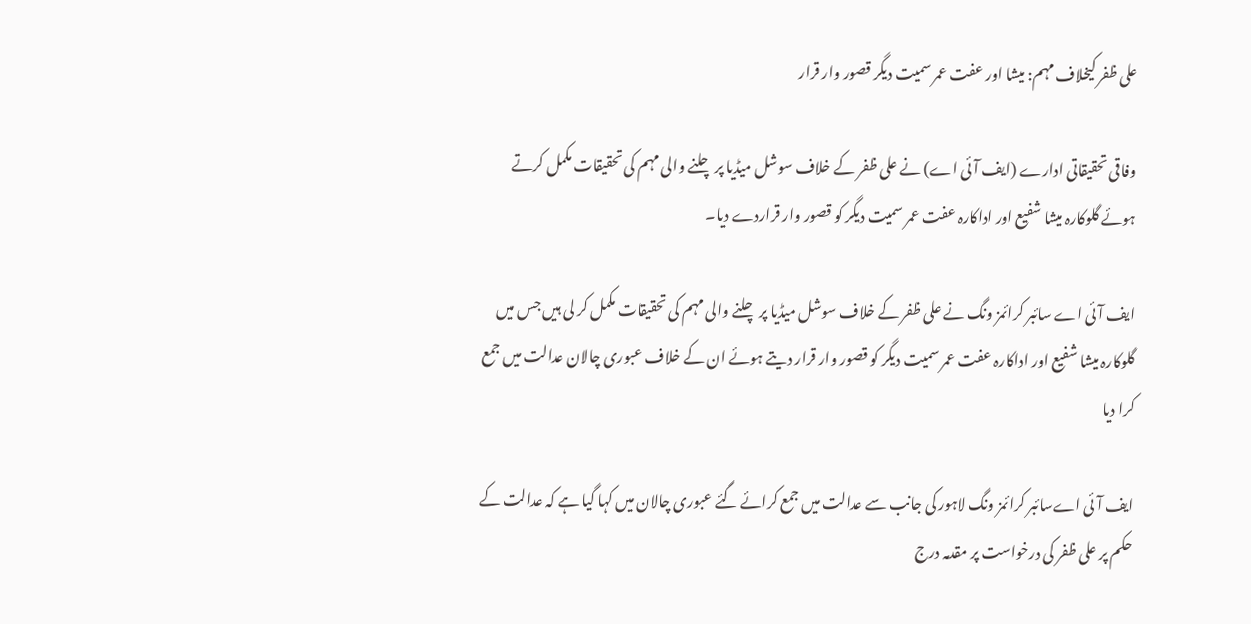علی ظفر کیخلاف مہم: میشا اور عفت عمر سمیت دیگر قصور وار قرار

وفاقی تحقیقاتی ادارے (ایف آئی اے) نے علی ظفر کے خلاف سوشل میڈیا پر چلنے والی مہم کی تحقیقات مکمل کرتے ہوئے گلوکارہ میشا شفیع اور اداکارہ عفت عمر سمیت دیگر کو قصور وار قراردے دیا۔

ایف آئی اے سائبر کرائمز ونگ نے علی ظفر کے خلاف سوشل میڈیا پر چلنے والی مہم کی تحقیقات مکمل کر لی ہیں جس میں گلوکارہ میشا شفیع اور اداکارہ عفت عمر سمیت دیگر کو قصور وار قرار دیتے ہوئے ان کے خلاف عبوری چالان عدالت میں جمع کرا دیا

ایف آئی اےسائبر کرائمز ونگ لاہور کی جانب سے عدالت میں جمع کرائے گئے عبوری چالان میں کہا گیا ہے کہ عدالت کے حکم پر علی ظفر کی درخواست پر مقدمہ درج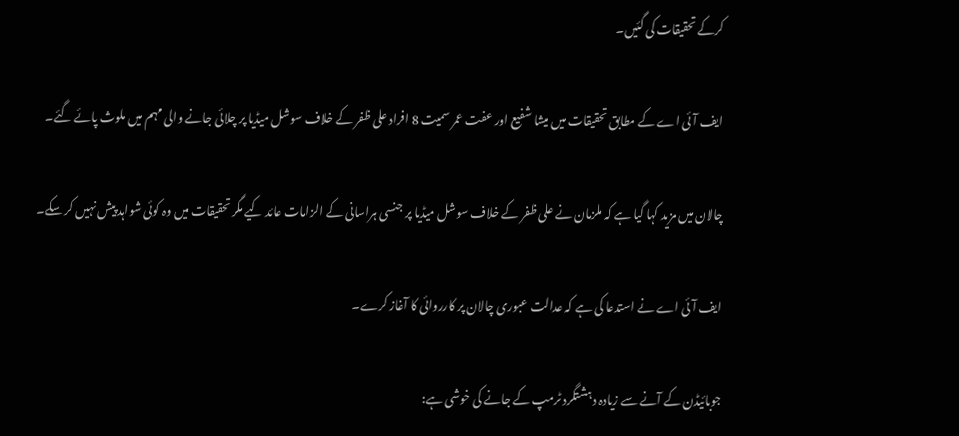کرکے تحقیقات کی گئیں۔

ایف آئی اے کے مطابق تحقیقات میں میشا شفیع اور عفت عمر سمیت 8 افراد علی ظفر کے خلاف سوشل میڈیا پر چلائی جانے والی مہم میں ملوث پائے گئے۔

چالان میں مزید کہا گیا ہے کہ ملزمان نے علی ظفر کے خلاف سوشل میڈیا پر جنسی ہراسانی کے الزامات عائد کیے مگر تحقیقات میں وہ کوئی شواہد پیش نہیں کر سکے۔

ایف آئی اے نے استدعا کی ہے کہ عدالت عبوری چالان پر کارروائی کا آغاز کرے۔

جوبائیڈن کے آنے سے زیادہ دہشتگرد ٹرمپ کے جانے کی خوشی ہے: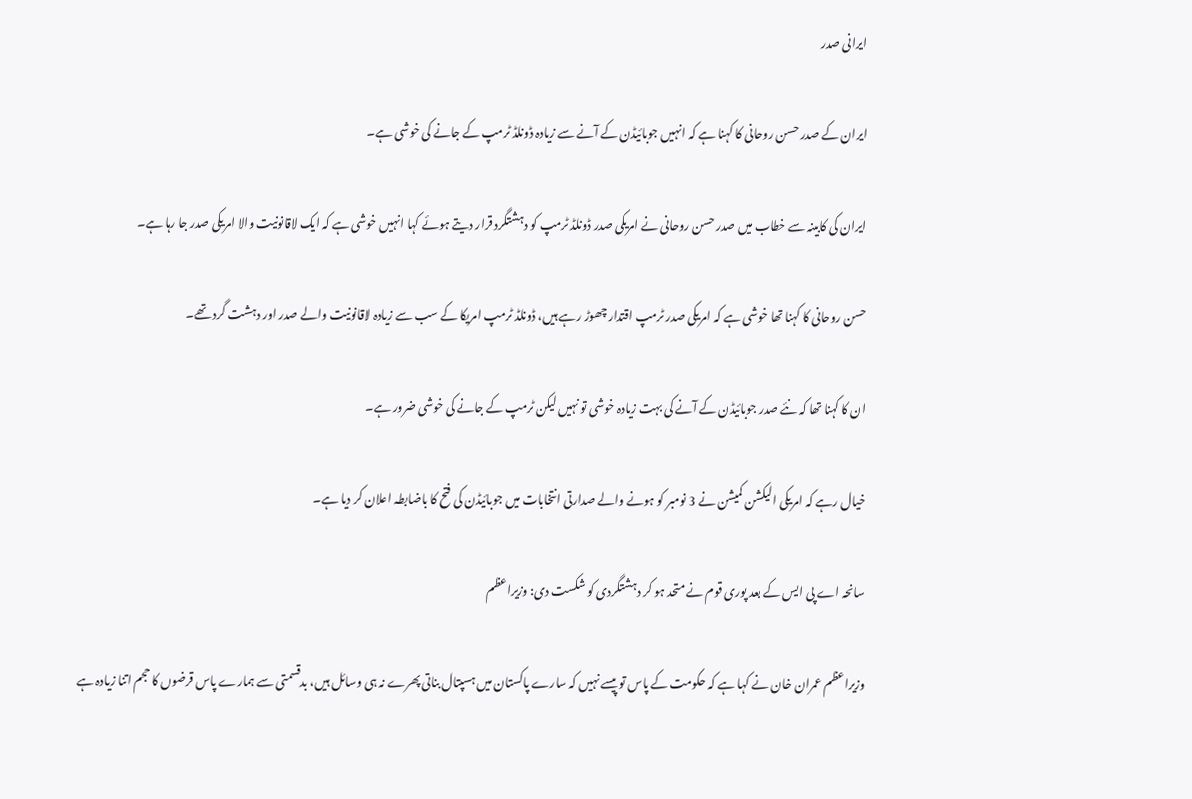ایرانی صدر

ایران کے صدر حسن روحانی کا کہنا ہے کہ انہیں جوبائیڈن کے آنے سے زیادہ ڈونلڈ ٹرمپ کے جانے کی خوشی ہے۔

ایران کی کابینہ سے خطاب میں صدر حسن روحانی نے امریکی صدر ڈونلڈ ٹرمپ کو دہشتگرد قرار دیتے ہوئے کہا انہیں خوشی ہے کہ ایک لاقانونیت والا امریکی صدر جا رہا ہے۔

حسن روحانی کا کہنا تھا خوشی ہے کہ امریکی صدر ٹرمپ اقتدار چھوڑ رہے ہیں، ڈونلڈ ٹرمپ امریکا کے سب سے زیادہ لاقانونیت والے صدر اور دہشت گرد تھے۔

ان کا کہنا تھا کہ نئے صدر جوبائیڈن کے آنے کی بہت زیادہ خوشی تو نہیں لیکن ٹرمپ کے جانے کی خوشی ضرور ہے۔

خیال رہے کہ امریکی الیکشن کمیشن نے 3 نومبر کو ہونے والے صدارتی انتخابات میں جوبائیڈن کی فتح کا باضابطہ اعلان کر دیا ہے۔

سانحہ اے پی ایس کے بعد پوری قوم نے متحد ہو کر دہشتگردی کو شکست دی: وزیراعظم

وزیراعظم عمران خان نے کہا ہے کہ حکومت کے پاس تو پیسے نہیں کہ سارے پاکستان میں ہسپتال بناتی پھرے نہ ہی وسائل ہیں، بدقسمتی سے ہمارے پاس قرضوں کا حجم اتنا زیادہ ہے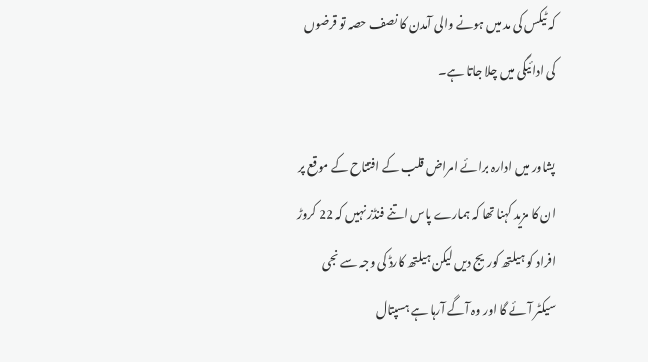کہ ٹیکس کی مد میں ہونے والی آمدن کا نصف حصہ تو قرضوں کی ادائیگی میں چلا جاتا ہے۔

پشاور میں ادارہ برائے امراض قلب کے افتتاح کے موقع پر ان کا مزید کہنا تھا کہ ہمارے پاس اتنے فنڈز نہیں کہ 22 کروڑ افراد کو ہیلتھ کوریج دیں لیکن ہیلتھ کارڈ کی وجہ سے نجی سیکٹر آئے گا اور وہ آگے آرہا ہے ہسپتال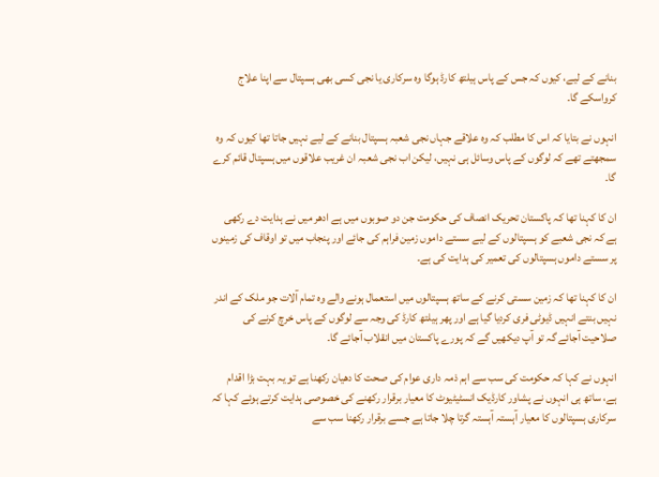بنانے کے لیے، کیوں کہ جس کے پاس ہیلتھ کارڈ ہوگا وہ سرکاری یا نجی کسی بھی ہسپتال سے اپنا علاج کرواسکے گا۔

انہوں نے بتایا کہ اس کا مطلب کہ وہ علاقے جہاں نجی شعبہ ہسپتال بنانے کے لیے نہیں جاتا تھا کیوں کہ وہ سمجھتے تھے کہ لوگوں کے پاس وسائل ہی نہیں، لیکن اب نجی شعبہ ان غریب علاقوں میں ہسپتال قائم کرے گا۔

ان کا کہنا تھا کہ پاکستان تحریک انصاف کی حکومت جن دو صوبوں میں ہے ادھر میں نے ہدایت دے رکھی ہے کہ نجی شعبے کو ہسپتالوں کے لیے سستے داموں زمین فراہم کی جائے اور پنجاب میں تو اوقاف کی زمینوں پر سستے داموں ہسپتالوں کی تعمیر کی ہدایت کی ہے۔

ان کا کہنا تھا کہ زمین سستی کرنے کے ساتھ ہسپتالوں میں استعمال ہونے والے وہ تمام آلات جو ملک کے اندر نہیں بنتے انہیں ڈیوٹی فری کردیا گیا ہے اور پھر ہیلتھ کارڈ کی وجہ سے لوگوں کے پاس خرچ کرنے کی صلاحیت آجائے گہ تو آپ دیکھیں گے کہ پورے پاکستان میں انقلاب آجائے گا۔

انہوں نے کہا کہ حکومت کی سب سے اہم ذمہ داری عوام کی صحت کا دھیان رکھنا ہے تو یہ بہت بڑا اقدام ہے، ساتھ ہی انہوں نے پشاور کارڈیک انسٹیٹیوٹ کا معیار برقرار رکھنے کی خصوصی ہدایت کرتے ہوئے کہا کہ سرکاری ہسپتالوں کا معیار آہستہ آہستہ گرتا چلا جاتا ہے جسے برقرار رکھنا سب سے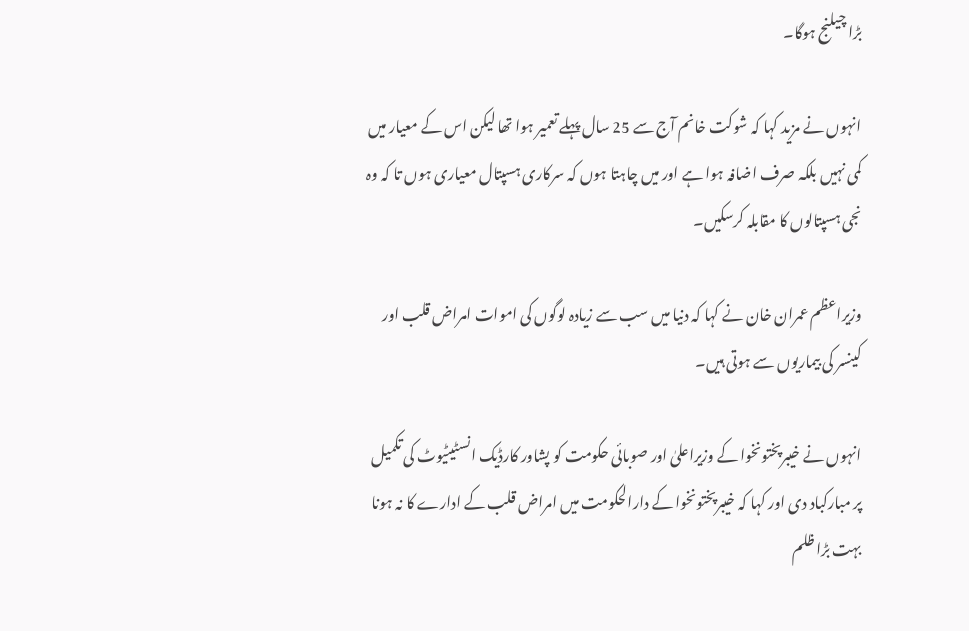بڑا چیلنج ہوگا۔

انہوں نے مزید کہا کہ شوکت خانم آج سے 25 سال پہلے تعمیر ہوا تھا لیکن اس کے معیار میں کمی نہیں بلکہ صرف اضافہ ہوا ہے اور میں چاہتا ہوں کہ سرکاری ہسپتال معیاری ہوں تا کہ وہ نجی ہسپتالوں کا مقابلہ کرسکیں۔

وزیراعظم عمران خان نے کہا کہ دنیا میں سب سے زیادہ لوگوں کی اموات امراض قلب اور کینسر کی بیماریوں سے ہوتی ہیں۔

انہوں نے خیبرپختونخوا کے وزیراعلیٰ اور صوبائی حکومت کو پشاور کارڈیک انسٹیٹیوٹ کی تکمیل پر مبارکباد دی اور کہا کہ خیبرپختونخوا کے دارالحکومت میں امراض قلب کے ادارے کا نہ ہونا بہت بڑا ظلم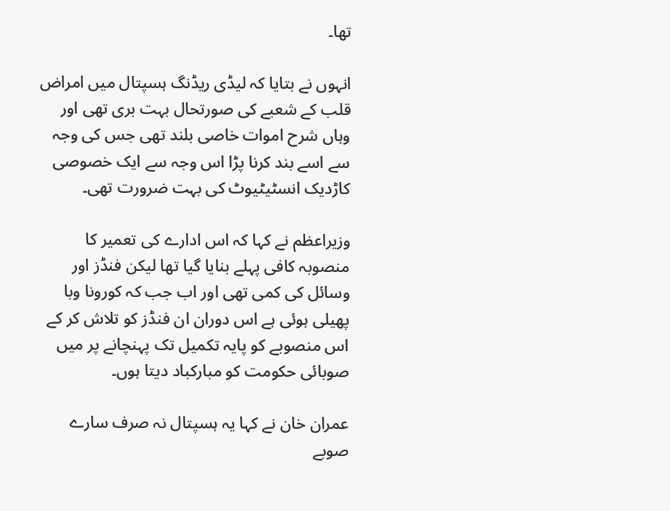تھا۔

انہوں نے بتایا کہ لیڈی ریڈنگ ہسپتال میں امراض قلب کے شعبے کی صورتحال بہت بری تھی اور وہاں شرح اموات خاصی بلند تھی جس کی وجہ سے اسے بند کرنا پڑا اس وجہ سے ایک خصوصی کاڑدیک انسٹیٹیوٹ کی بہت ضرورت تھی۔

وزیراعظم نے کہا کہ اس ادارے کی تعمیر کا منصوبہ کافی پہلے بنایا گیا تھا لیکن فنڈز اور وسائل کی کمی تھی اور اب جب کہ کورونا وبا پھیلی ہوئی ہے اس دوران ان فنڈز کو تلاش کر کے اس منصوبے کو پایہ تکمیل تک پہنچانے پر میں صوبائی حکومت کو مبارکباد دیتا ہوں۔

عمران خان نے کہا یہ ہسپتال نہ صرف سارے صوبے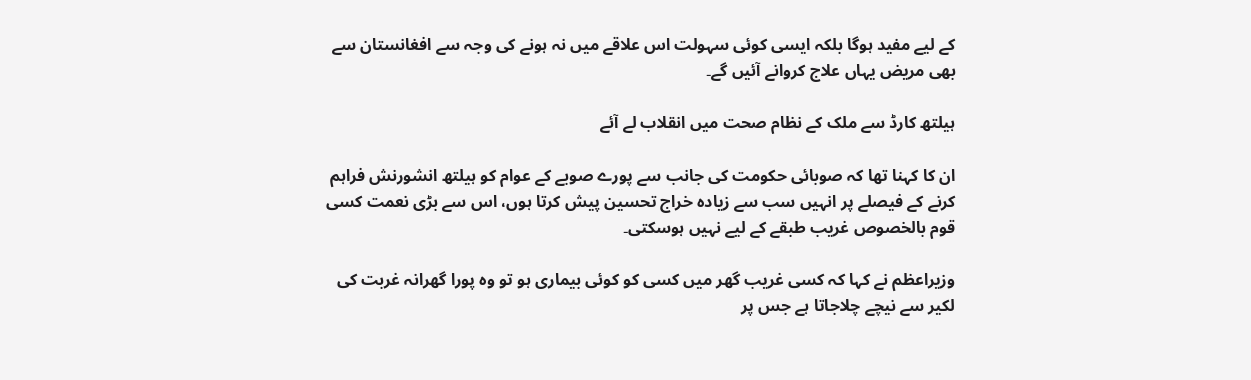کے لیے مفید ہوگا بلکہ ایسی کوئی سہولت اس علاقے میں نہ ہونے کی وجہ سے افغانستان سے بھی مریض یہاں علاج کروانے آئیں گے۔

ہیلتھ کارڈ سے ملک کے نظام صحت میں انقلاب لے آئے

ان کا کہنا تھا کہ صوبائی حکومت کی جانب سے پورے صوبے کے عوام کو ہیلتھ انشورنش فراہم کرنے کے فیصلے پر انہیں سب سے زیادہ خراج تحسین پیش کرتا ہوں، اس سے بڑی نعمت کسی قوم بالخصوص غریب طبقے کے لیے نہیں ہوسکتی۔

وزیراعظم نے کہا کہ کسی غریب گھر میں کسی کو کوئی بیماری ہو تو وہ پورا گھرانہ غربت کی لکیر سے نیچے چلاجاتا ہے جس پر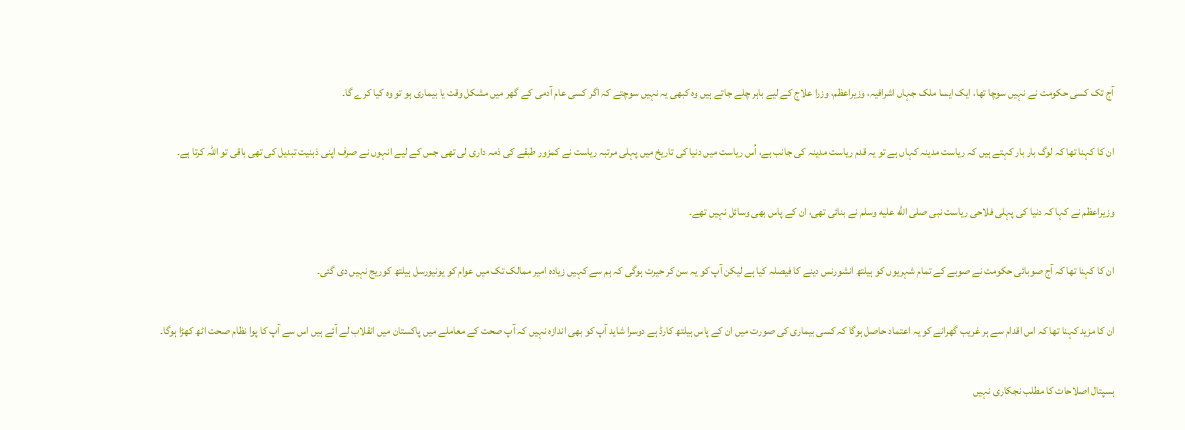آج تک کسی حکومت نے نہیں سوچا تھا، ایک ایسا ملک جہاں اشرافیہ، وزیراعظم، وزرا علاج کے لیے باہر چلے جاتے ہیں وہ کبھی یہ نہیں سوچتے کہ اگر کسی عام آدمی کے گھر میں مشکل وقت یا بیماری ہو تو وہ کیا کرے گا۔

ان کا کہنا تھا کہ لوگ بار بار کہتے ہیں کہ ریاست مدینہ کہاں ہے تو یہ قدم ریاست مدینہ کی جانب ہے، اُس ریاست میں دنیا کی تاریخ میں پہلی مرتبہ ریاست نے کمزور طبقے کی ذمہ داری لی تھی جس کے لیے انہوں نے صرف اپنی ذہنیت تبدیل کی تھی باقی تو اللہ کرتا ہے۔

وزیراعظم نے کہا کہ دنیا کی پہلی فلاحی ریاست نبی صلى الله عليه وسلم نے بنائی تھی، ان کے پاس بھی وسائل نہیں تھے۔

ان کا کہنا تھا کہ آج صوبائی حکومت نے صوبے کے تمام شہریوں کو ہیلتھ انشورنس دینے کا فیصلہ کیا ہے لیکن آپ کو یہ سن کر حیرت ہوگی کہ ہم سے کہیں زیادہ امیر ممالک تک میں عوام کو یونیورسل ہیلتھ کوریج نہیں دی گئی۔

ان کا مزید کہنا تھا کہ اس اقدام سے ہر غریب گھرانے کو یہ اعتماد حاصل ہوگا کہ کسی بیماری کی صورت میں ان کے پاس ہیلتھ کارڈ ہے دوسرا شاید آپ کو بھی اندازہ نہیں کہ آپ صحت کے معاملے میں پاکستان میں انقلاب لے آئے ہیں اس سے آپ کا پوا نظام صحت اٹھ کھڑا ہوگا۔

ہسپتال اصلاحات کا مطلب نجکاری نہیں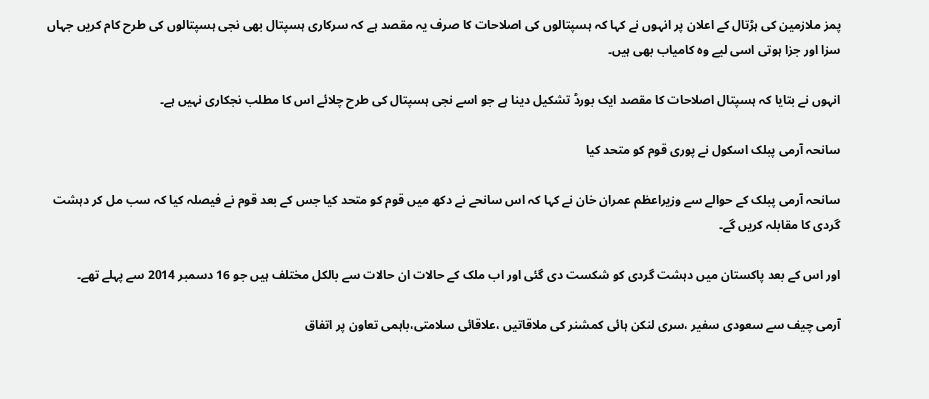پمز ملازمین کی ہڑتال کے اعلان پر انہوں نے کہا کہ ہسپتالوں کی اصلاحات کا صرف یہ مقصد ہے کہ سرکاری ہسپتال بھی نجی ہسپتالوں کی طرح کام کریں جہاں سزا اور جزا ہوتی اسی لیے وہ کامیاب بھی ہیں۔

انہوں نے بتایا کہ ہسپتال اصلاحات کا مقصد ایک بورڈ تشکیل دینا ہے جو اسے نجی ہسپتال کی طرح چلائے اس کا مطلب نجکاری نہیں ہے۔

سانحہ آرمی پبلک اسکول نے پوری قوم کو متحد کیا

سانحہ آرمی پبلک کے حوالے سے وزیراعظم عمران خان نے کہا کہ اس سانحے نے دکھ میں قوم کو متحد کیا جس کے بعد قوم نے فیصلہ کیا کہ سب مل کر دہشت گردی کا مقابلہ کریں گے۔

اور اس کے بعد پاکستان میں دہشت گردی کو شکست دی گئی اور اب ملک کے حالات ان حالات سے بالکل مختلف ہیں جو 16 دسمبر 2014 سے پہلے تھے۔

آرمی چیف سے سعودی سفیر ،سری لنکن ہائی کمشنر کی ملاقاتیں ،علاقائی سلامتی،باہمی تعاون پر اتفاق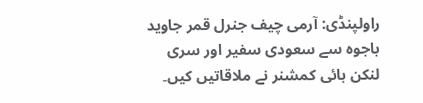راولپنڈی: آرمی چیف جنرل قمر جاوید باجوہ سے سعودی سفیر اور سری لنکن ہائی کمشنر نے ملاقاتیں کیں۔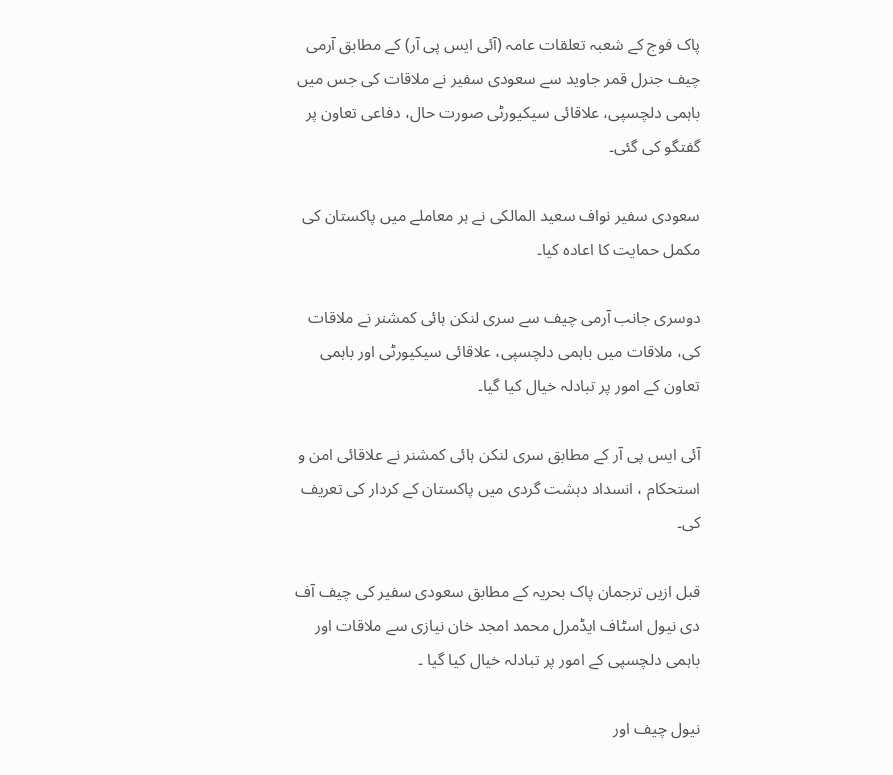پاک فوج کے شعبہ تعلقات عامہ (آئی ایس پی آر) کے مطابق آرمی چیف جنرل قمر جاوید سے سعودی سفیر نے ملاقات کی جس میں باہمی دلچسپی، علاقائی سیکیورٹی صورت حال، دفاعی تعاون پر گفتگو کی گئی۔

سعودی سفیر نواف سعید المالکی نے ہر معاملے میں پاکستان کی مکمل حمایت کا اعادہ کیا۔

دوسری جانب آرمی چیف سے سری لنکن ہائی کمشنر نے ملاقات کی، ملاقات میں باہمی دلچسپی، علاقائی سیکیورٹی اور باہمی تعاون کے امور پر تبادلہ خیال کیا گیا۔

آئی ایس پی آر کے مطابق سری لنکن ہائی کمشنر نے علاقائی امن و استحکام ، انسداد دہشت گردی میں پاکستان کے کردار کی تعریف کی۔

قبل ازیں ترجمان پاک بحریہ کے مطابق سعودی سفیر کی چیف آف دی نیول اسٹاف ایڈمرل محمد امجد خان نیازی سے ملاقات اور باہمی دلچسپی کے امور پر تبادلہ خیال کیا گیا ۔

نیول چیف اور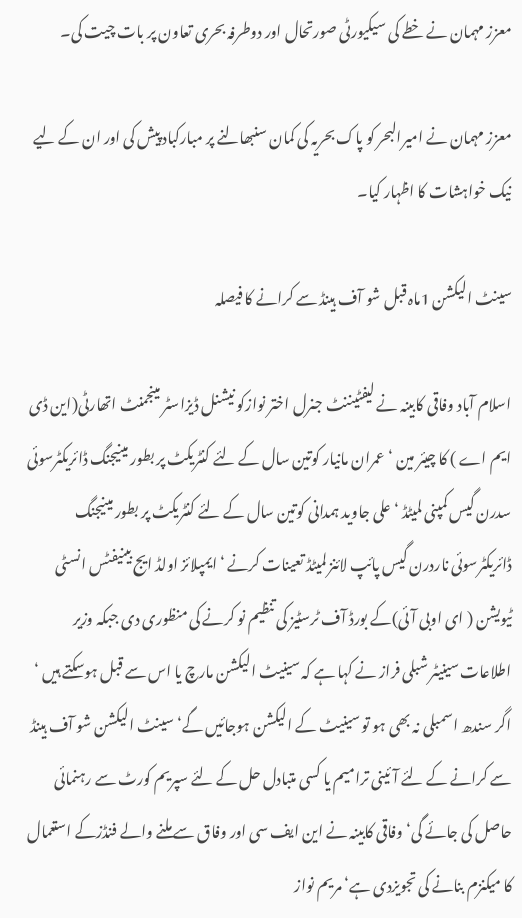معزز مہمان نے خطے کی سیکیورٹی صورتحال اور دوطرفہ بحری تعاون پر بات چیت کی۔

معزز مہمان نے امیرالبحر کو پاک بحریہ کی کمان سنبھالنے پر مبارکباد پیش کی اور ان کے لیے نیک خواہشات کا اظہار کیا۔

سینٹ الیکشن 1ماہ قبل شو آف ہینڈ سے کرانے کا فیصلہ

اسلام آباد وفاقی کابینہ نے لیفٹیننٹ جنرل اختر نوازکو نیشنل ڈیزاسٹر مینجمنٹ اتھارٹی(این ڈی ایم اے ) کا چیئر مین ‘عمران مانیار کوتین سال کے لئے کنٹریکٹ پر بطور مینیجنگ ڈائریکٹرسوئی سدرن گیس کمپنی لمیٹڈ ‘ علی جاوید ہمدانی کوتین سال کے لئے کنٹریکٹ پر بطور مینیجنگ ڈائریکٹرسوئی ناردرن گیس پائپ لائنز لمیٹڈ تعینات کرنے ‘ایمپلائز اولڈ ایج بینیفٹس انسٹی ٹیویشن ( ای اوبی آئی)کے بورڈ آف ٹرسٹیز کی تنظیم نو کرنے کی منظوری دی جبکہ وزیر اطلاعات سینیٹر شبلی فراز نے کہا ہے کہ سینیٹ الیکشن مارچ یا اس سے قبل ہوسکتے ہیں ‘ اگر سندھ اسمبلی نہ بھی ہو تو سینیٹ کے الیکشن ہوجائیں گے‘ سینٹ الیکشن شو آف ہینڈ سے کرانے کے لئے آئینی ترامیم یا کسی متبادل حل کے لئے سپریم کورٹ سے رہنمائی حاصل کی جائے گی‘ وفاقی کابینہ نے این ایف سی اور وفاق سے ملنے والے فنڈزکے استعمال کا میکنزم بنانے کی تجویزدی ہے‘ مریم نواز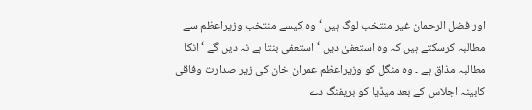اور فضل الرحمان غیر منتخب لوگ ہیں ‘وہ کیسے منتخب وزیراعظم سے مطالبہ کرسکتے ہیں کہ وہ استعفیٰ دیں ‘استعفی بنتا ہے نہ دیں گے ‘ انکا مطالبہ مذاق ہے ۔ وہ منگل کو وزیراعظم عمران خان کی زیر صدارت وفاقی کابینہ اجلاس کے بعد میڈیا کو بریفنگ دے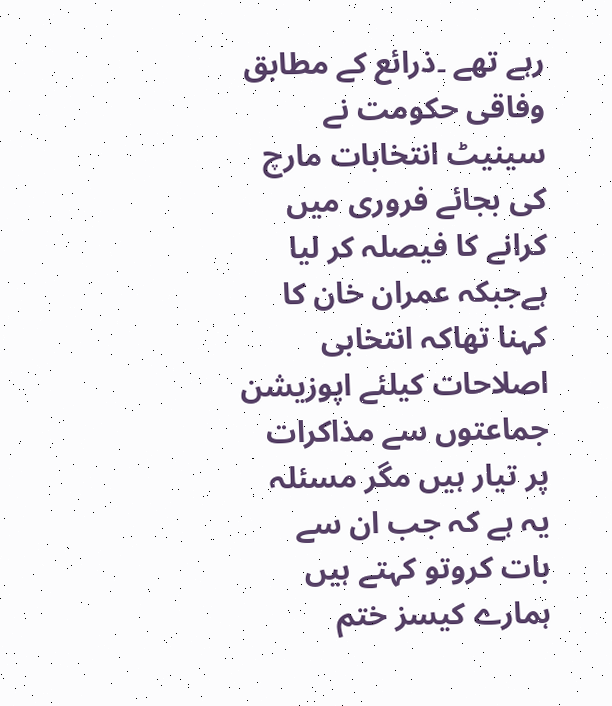رہے تھے ۔ذرائع کے مطابق وفاقی حکومت نے سینیٹ انتخابات مارچ کی بجائے فروری میں کرانے کا فیصلہ کر لیا ہےجبکہ عمران خان کا کہنا تھاکہ انتخابی اصلاحات کیلئے اپوزیشن جماعتوں سے مذاکرات پر تیار ہیں مگر مسئلہ یہ ہے کہ جب ان سے بات کروتو کہتے ہیں ہمارے کیسز ختم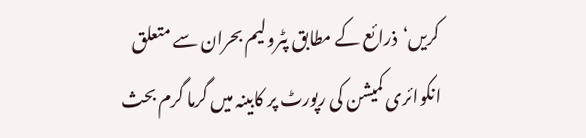کریں‘ذرائع کے مطابق پٹرولیم بحران سے متعلق انکوائری کمیشن کی رپورٹ پر کابینہ میں گرما گرم بحث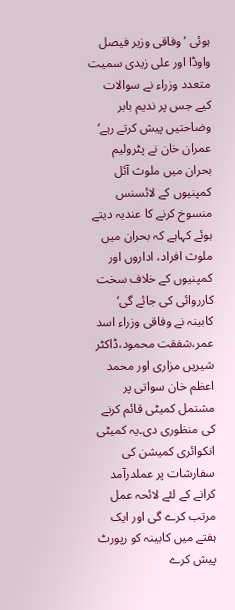ہوئی ‘وفاقی وزیر فیصل واوڈا اور علی زیدی سمیت متعدد وزراء نے سوالات کیے جس پر ندیم بابر وضاحتیں پیش کرتے رہے‘ عمران خان نے پٹرولیم بحران میں ملوث آئل کمپنیوں کے لائسنس منسوخ کرنے کا عندیہ دیتے ہوئے کہاہے کہ بحران میں ملوث افراد، اداروں اور کمپنیوں کے خلاف سخت کارروائی کی جائے گی‘ کابینہ نے وفاقی وزراء اسد عمر،شفقت محمود،ڈاکٹر شیریں مزاری اور محمد اعظم خان سواتی پر مشتمل کمیٹی قائم کرنے کی منظوری دی۔یہ کمیٹی انکوائری کمیشن کی سفارشات پر عملدرآمد کرانے کے لئے لائحہ عمل مرتب کرے گی اور ایک ہفتے میں کابینہ کو رپورٹ پیش کرے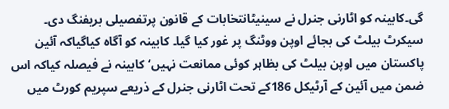گی۔کابینہ کو اٹارنی جنرل نے سینیٹانتخابات کے قانون پرتفصیلی بریفنگ دی۔ سیکرٹ بیلٹ کی بجائے اوپن ووٹنگ پر غور کیا گیا۔ کابینہ کو آگاہ کیاگیاکہ آئین پاکستان میں اوپن بیلٹ کی بظاہر کوئی ممانعت نہیں‘کابینہ نے فیصلہ کیاکہ اس ضمن میں آئین کے آرٹیکل 186کے تحت اٹارنی جنرل کے ذریعے سپریم کورٹ میں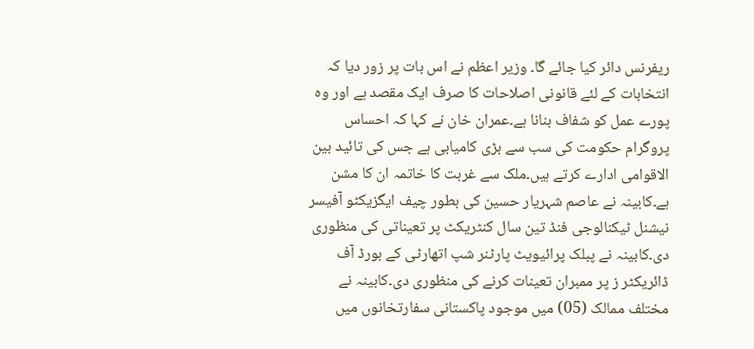ریفرنس دائر کیا جائے گا۔ وزیر اعظم نے اس بات پر زور دیا کہ انتخابات کے لئے قانونی اصلاحات کا صرف ایک مقصد ہے اور وہ پورے عمل کو شفاف بنانا ہے۔عمران خان نے کہا کہ احساس پروگرام حکومت کی سب سے بڑی کامیابی ہے جس کی تائید بین الاقوامی ادارے کرتے ہیں۔ملک سے غربت کا خاتمہ ان کا مشن ہے۔کابینہ نے عاصم شہریار حسین کی بطور چیف ایگزیکٹو آفیسر نیشنل ٹیکنالوجی فنڈ تین سال کنٹریکٹ پر تعیناتی کی منظوری دی۔کابینہ نے پبلک پرائیویٹ پارٹنر شپ اتھارٹی کے بورڈ آف ڈائریکٹر ز پر ممبران تعینات کرنے کی منظوری دی۔کابینہ نے مختلف ممالک (05) میں موجود پاکستانی سفارتخانوں میں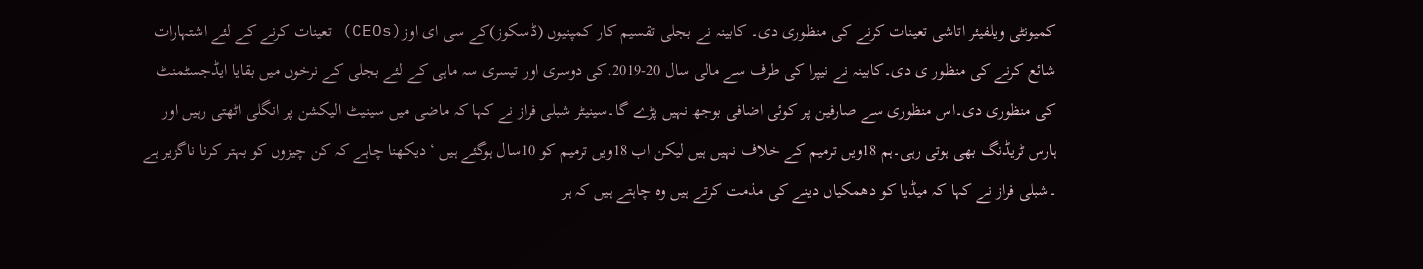کمیونٹی ویلفیئر اتاشی تعینات کرنے کی منظوری دی۔ کابینہ نے بجلی تقسیم کار کمپنیوں (ڈسکوز)کے سی ای اوز(CEOs) تعینات کرنے کے لئے اشتہارات شائع کرنے کی منظور ی دی۔کابینہ نے نیپرا کی طرف سے مالی سال 20-2019.کی دوسری اور تیسری سہ ماہی کے لئے بجلی کے نرخوں میں بقایا ایڈجسٹمنٹ کی منظوری دی۔اس منظوری سے صارفین پر کوئی اضافی بوجھ نہیں پڑے گا۔سینیٹر شبلی فراز نے کہا کہ ماضی میں سینیٹ الیکشن پر انگلی اٹھتی رہیں اور ہارس ٹریڈنگ بھی ہوتی رہی۔ہم 18ویں ترمیم کے خلاف نہیں ہیں لیکن اب 18ویں ترمیم کو 10سال ہوگئے ہیں ‘دیکھنا چاہے کہ کن چیزوں کو بہتر کرنا ناگزیر ہے ۔شبلی فراز نے کہا کہ میڈیا کو دھمکیاں دینے کی مذمت کرتے ہیں وہ چاہتے ہیں کہ ہر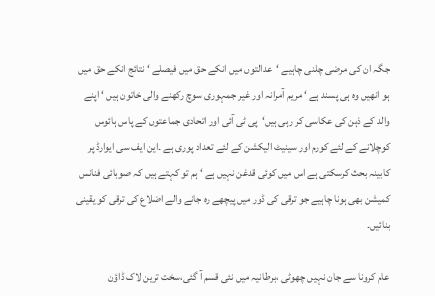جگہ ان کی مرضی چلنی چاہیے ‘عدالتوں میں انکے حق میں فیصلے ‘ نتائج انکے حق میں ہو انھیں وہ ہی پسند ہے ‘ مریم آمرانہ اور غیر جمہوری سوچ رکھنے والی خاتون ہیں ‘ اپنے والد کے ذہن کی عکاسی کر رہی ہیں‘پی ٹی آئی اور اتحادی جماعتوں کے پاس ہائوس کوچلانے کے لئے کورم اور سینیٹ الیکشن کے لئے تعداد پوری ہے ۔این ایف سی ایوارڈ پر کابینہ بحث کرسکتی ہے اس میں کوئی قدغن نہیں ہے ‘ ہم تو کہتے ہیں کہ صوبائی فنانس کمیشن بھی ہونا چاہیے جو ترقی کی ڈور میں پیچھے رہ جانے والے اضلاع کی ترقی کو یقینی بنائیں۔

عام کرونا سے جان نہیں چھوٹی ،برطانیہ میں نئی قسم آ گئی،سخت ترین لاک ڈاؤن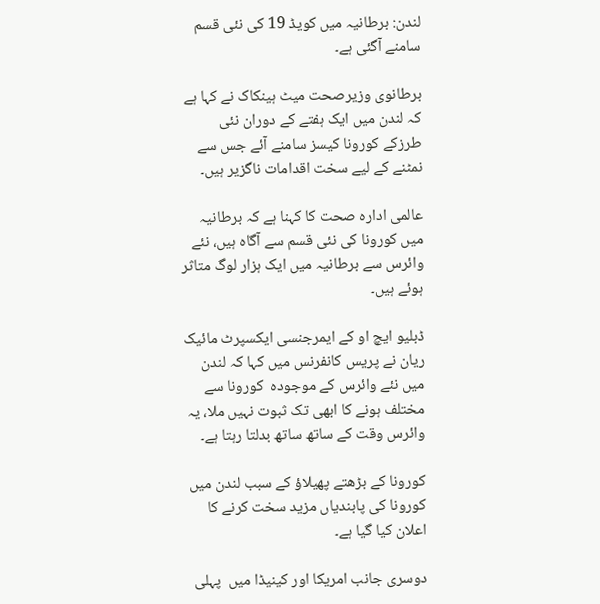لندن: برطانیہ میں کویڈ 19 کی نئی قسم سامنے آگئی ہے۔

برطانوی وزیرصحت میٹ ہینکاک نے کہا ہے کہ لندن میں ایک ہفتے کے دوران نئی طرزکے کورونا کیسز سامنے آئے جس سے نمٹنے کے لیے سخت اقدامات ناگزیر ہیں۔

عالمی ادارہ صحت کا کہنا ہے کہ برطانیہ میں کورونا کی نئی قسم سے آگاہ ہیں، نئے وائرس سے برطانیہ میں ایک ہزار لوگ متاثر ہوئے ہیں۔

ڈبلیو ایچ او کے ایمرجنسی ایکسپرٹ مائیک ریان نے پریس کانفرنس میں کہا کہ لندن میں نئے وائرس کے موجودہ  کورونا سے مختلف ہونے کا ابھی تک ثبوت نہیں ملا، یہ وائرس وقت کے ساتھ ساتھ بدلتا رہتا ہے۔

کورونا کے بڑھتے پھیلاؤ کے سبب لندن میں کورونا کی پابندیاں مزید سخت کرنے کا اعلان کیا گیا ہے۔

دوسری جانب امریکا اور کینیڈا میں  پہلی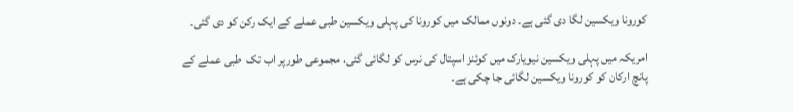کورونا ویکسین لگا دی گئی ہے۔ دونوں ممالک میں کورونا کی پہلی ویکسین طبی عملے کے ایک رکن کو دی گئی۔

امریکہ میں پہلی ویکسین نیویارک میں کوئنز اسپتال کی نرس کو لگائی گئی، مجموعی طورپر اب تک  طبی عملے کے پانچ ارکان کو کورونا ویکسین لگائی جا چکی ہے۔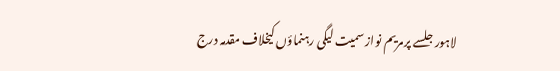لاہور جلسے پرمریم نواز سمیت لیگی رہنماؤں کيخلاف مقدمہ درج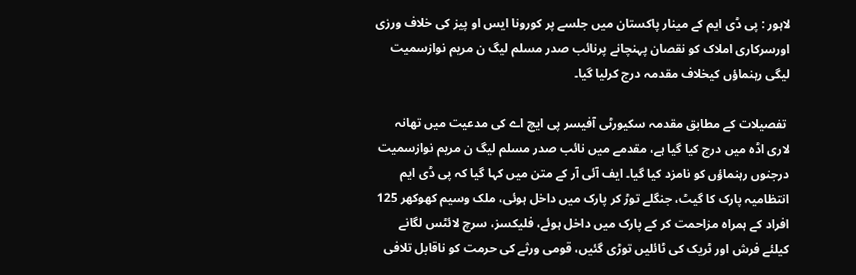لاہور : پی ڈی ایم کے مینار پاکستان میں جلسے پر کورونا ایس او پیز کی خلاف ورزی اورسرکاری املاک کو نقصان پہنچانے پرنائب صدر مسلم لیگ ن مریم نوازسمیت لیگی رہنماؤں کیخلاف مقدمہ درج کرلیا گیا۔

 تفصیلات کے مطابق مقدمہ سکیورٹی آفیسر پی ایچ اے کی مدعیت میں تھانہ لاری اڈہ میں درج کیا گیا ہے، مقدمے میں نائب صدر مسلم لیگ ن مریم نوازسمیت  درجنوں رہنماؤں کو نامزد کیا گیا۔ ایف آئی آر کے متن میں کہا گیا کہ پی ڈی ایم انتظامیہ پارک کا گیٹ، جنگلے توڑ کر پارک میں داخل ہوئی، ملک وسیم کھوکھر 125 افراد کے ہمراہ مزاحمت کر کے پارک میں داخل ہوئے، فلیکسز، سرچ لائٹس لگانے کیلئے فرش اور ٹریک کی ٹائلیں توڑی گئیں، قومی ورثے کی حرمت کو ناقابل تلافی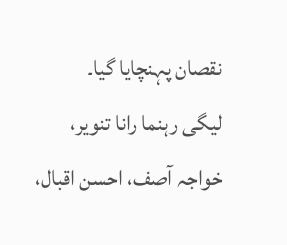نقصان پہنچایا گیا۔
لیگی رہنما رانا تنویر، خواجہ آصف، احسن اقبال،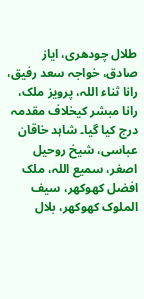طلال چودھری، ایاز صادق، خواجہ سعد رفیق، رانا ثناء اللہ، پرویز ملک، رانا مبشر کیخلاف مقدمہ درج کیا گیا۔ شاہد خاقان عباسی، شیخ روحیل اصغر، سمیع اللہ، ملک افضل کھوکھر، سیف الملوک کھوکھر، بلال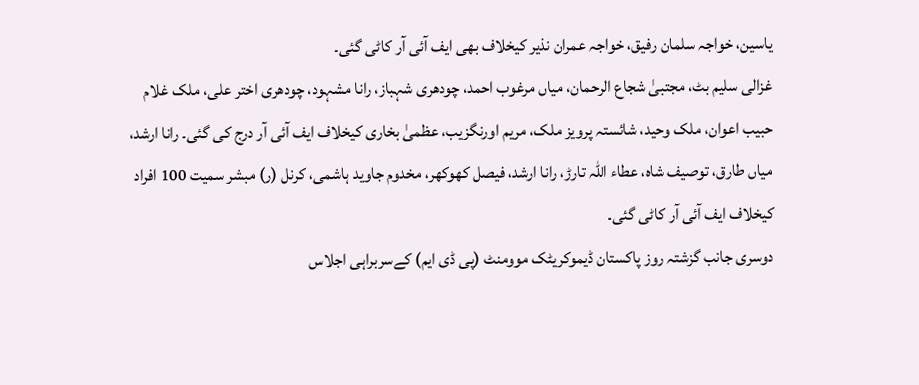یاسین، خواجہ سلمان رفیق، خواجہ عمران نذیر کیخلاف بھی ایف آئی آر کاٹی گئی۔
غزالی سلیم بٹ، مجتبیٰ شجاع الرحمان، میاں مرغوب احمد، چودھری شہباز، رانا مشہود، چودھری اختر علی، ملک غلام حبیب اعوان، ملک وحید، شائستہ پرویز ملک، مریم اورنگزیب، عظمیٰ بخاری کیخلاف ایف آئی آر درج کی گئی۔ رانا ارشد، میاں طارق، توصیف شاہ، عطاء اللہ تارڑ، رانا ارشد، فیصل کھوکھر، مخدوم جاوید ہاشمی، کرنل (ر) مبشر سمیت 100 افراد کیخلاف ایف آئی آر کاٹی گئی۔
دوسری جانب گزشتہ روز پاکستان ڈیموکریٹک موومنٹ (پی ڈی ایم) کےسربراہی اجلاس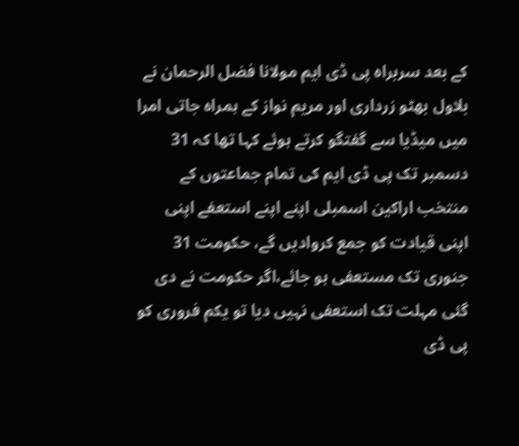کے بعد سربراہ پی ڈی ایم مولانا فضل الرحمان نے بلاول بھٹو زرداری اور مریم نواز کے ہمراہ جاتی امرا میں میڈیا سے گفتگو کرتے ہوئے کہا تھا کہ 31 دسمبر تک پی ڈی ایم کی تمام جماعتوں کے منتخب اراکین اسمبلی اپنے اپنے استعفے اپنی اپنی قیادت کو جمع کروادیں گے، حکومت 31 جنوری تک مستعفی ہو جائے،اگر حکومت نے دی گئی مہلت تک استعفی نہیں دیا تو یکم فروری کو پی ڈی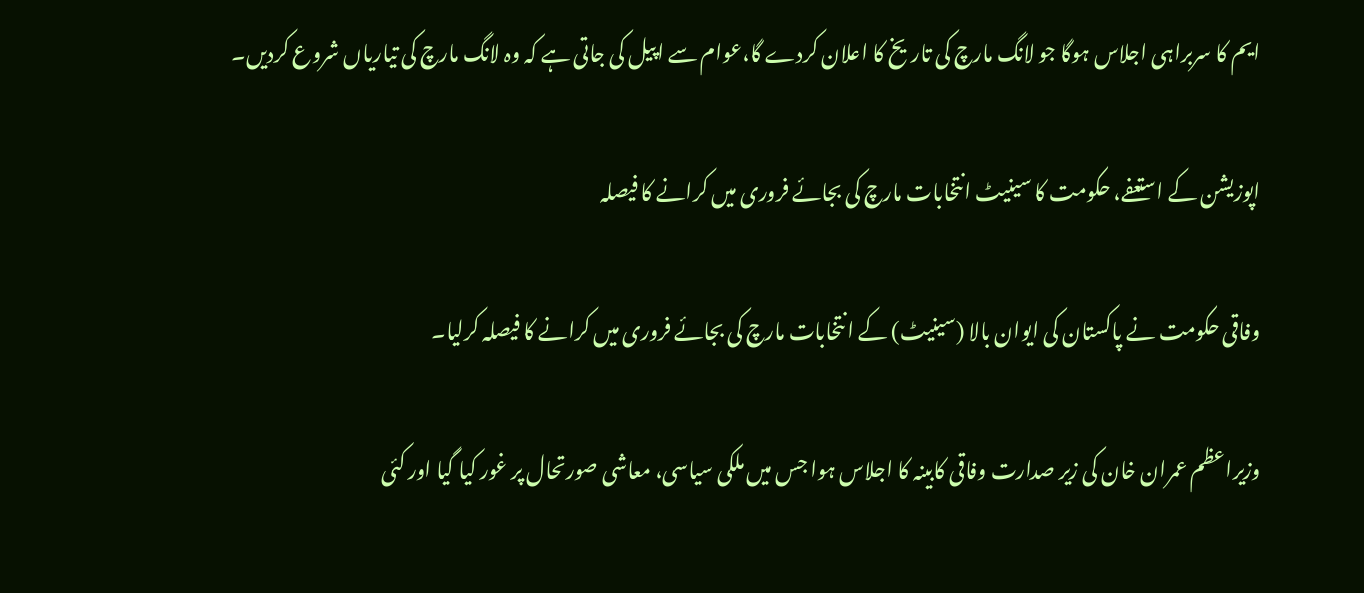ایم کا سربراہی اجلاس ہوگا جو لانگ مارچ کی تاریخ کا اعلان کردے گا،عوام سے اپیل کی جاتی ہے کہ وہ لانگ مارچ کی تیاریاں شروع کردیں۔

اپوزیشن کے استعفے، حکومت کا سینیٹ انتخابات مارچ کی بجائے فروری میں کرانے کا فیصلہ

وفاقی حکومت نے پاکستان کی ایوان بالا (سینیٹ) کے انتخابات مارچ کی بجائے فروری میں کرانے کا فیصلہ کرلیا۔

وزیراعظم عمران خان کی زیر صدارت وفاقی کابینہ کا اجلاس ہوا جس میں ملکی سیاسی، معاشی صورتحال پر غور کیا گیا اور کئی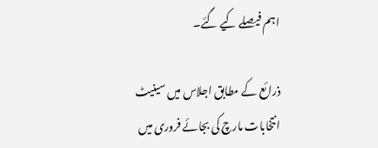اہم فیصلے کیے گئے۔

ذرائع کے مطابق اجلاس میں سینیٹ انتخابات مارچ کی بجائے فروری میں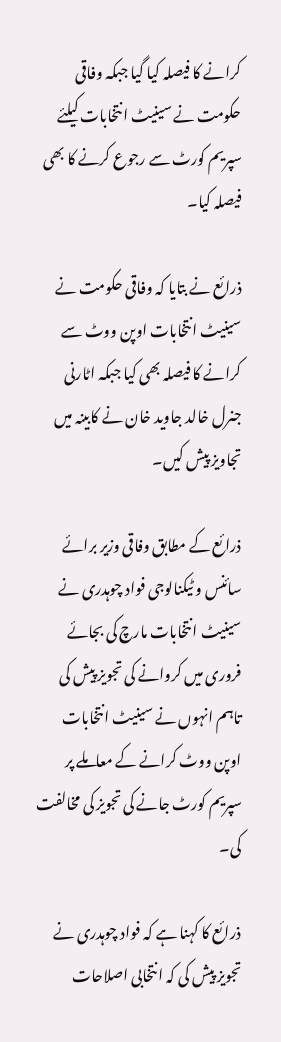کرانے کا فیصلہ کیا گیا جبکہ وفاقی حکومت نے سینیٹ انتخابات کیلئے سپریم کورٹ سے رجوع کرنے کا بھی فیصلہ کیا۔

ذرائع نے بتایا کہ وفاقی حکومت نے سینیٹ انتخابات اوپن ووٹ سے کرانے کا فیصلہ بھی کیا جبکہ اٹارنی جنرل خالد جاوید خان نے کابینہ میں تجاویز پیش کیں۔

ذرائع کے مطابق وفاقی وزیر برائے سائنس و ٹیکنالوجی فواد چوہدری نے سینیٹ انتخابات مارچ کی بجائے فروری میں کروانے کی تجویز پیش کی تاہم انہوں نے سینیٹ انتخابات اوپن ووٹ کرانے کے معاملے پر سپریم کورٹ جانے کی تجویز کی مخالفت کی۔

ذرائع کا کہنا ہے کہ فواد چوہدری نے تجویز پیش کی کہ انتخابی اصلاحات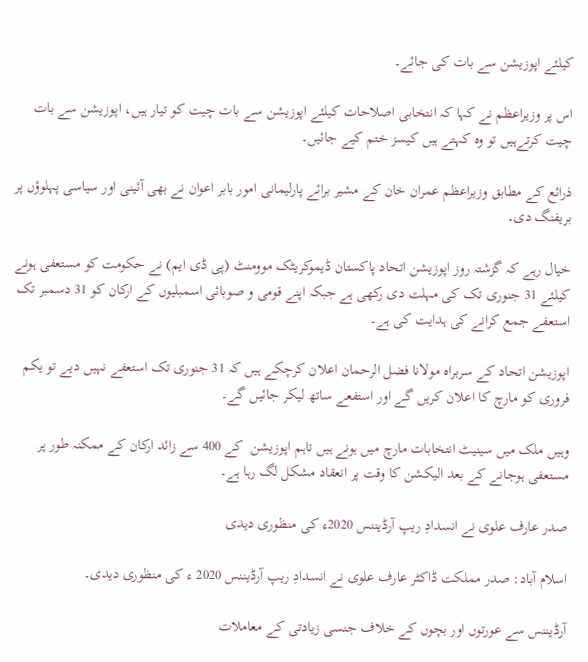کیلئے اپوزیشن سے بات کی جائے۔

اس پر وزیراعظم نے کہا کہ انتخابی اصلاحات کیلئے اپوزیشن سے بات چیت کو تیار ہیں، اپوزیشن سے بات چیت کرتےہیں تو وہ کہتے ہیں کیسز ختم کیے جائیں۔

ذرائع کے مطابق وزیراعظم عمران خان کے مشیر برائے پارلیمانی امور بابر اعوان نے بھی آئینی اور سیاسی پہلوؤں پر بریفنگ دی۔

خیال رہے کہ گزشتہ روز اپوزیشن اتحاد پاکستان ڈیموکریٹک موومنٹ (پی ڈی ایم) نے حکومت کو مستعفی ہونے کیلئے 31 جنوری تک کی مہلت دی رکھی ہے جبکہ اپنے قومی و صوبائی اسمبلیوں کے ارکان کو 31 دسمبر تک استعفے جمع کرانے کی ہدایت کی ہے۔

اپوزیشن اتحاد کے سربراہ مولانا فضل الرحمان اعلان کرچکے ہیں کہ 31 جنوری تک استعفے نہیں دیے تو یکم فروری کو مارچ کا اعلان کریں گے اور استفعے ساتھ لیکر جائیں گے۔

وہیں ملک میں سینیٹ انتخابات مارچ میں ہونے ہیں تاہم اپوزیشن  کے 400 سے زائد ارکان کے ممکنہ طور پر مستعفی ہوجانے کے بعد الیکشن کا وقت پر انعقاد مشکل لگ رہا ہے۔

صدر عارف علوی نے انسدادِ ریپ آرڈیننس 2020ء کی منظوری دیدی

اسلام آباد: صدر مملکت ڈاکٹر عارف علوی نے انسدادِ ریپ آرڈیننس 2020 ء کی منظوری دیدی۔

آرڈیننس سے عورتوں اور بچوں کے خلاف جنسی زیادتی کے معاملات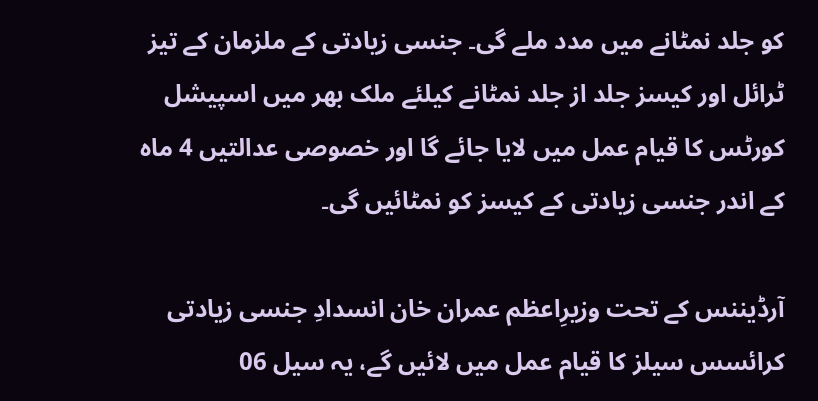کو جلد نمٹانے میں مدد ملے گی۔ جنسی زیادتی کے ملزمان کے تیز ٹرائل اور کیسز جلد از جلد نمٹانے کیلئے ملک بھر میں اسپیشل کورٹس کا قیام عمل میں لایا جائے گا اور خصوصی عدالتیں 4 ماہ کے اندر جنسی زیادتی کے کیسز کو نمٹائیں گی۔

آرڈیننس کے تحت وزیرِاعظم عمران خان انسدادِ جنسی زیادتی کرائسس سیلز کا قیام عمل میں لائیں گے، یہ سیل 06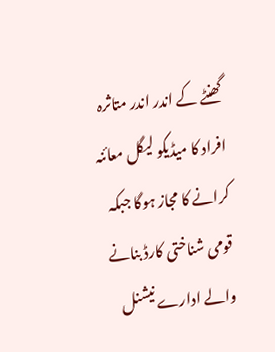گھنٹے کے اندر اندر متاثرہ افراد کا میڈیکو لیگل معائنہ کرانے کا مجاز ہوگا جبکہ قومی شناختی کارڈ بنانے والے ادارے نیشنل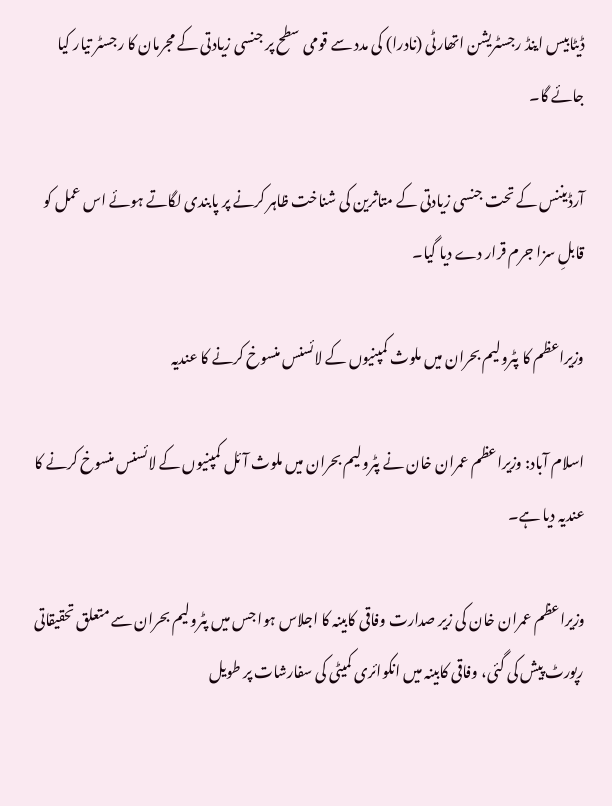ڈیٹابیس اینڈ رجسٹریشن اتھارٹی (نادرا) کی مدد سے قومی سطح پر جنسی زیادتی کے مجرمان کا رجسٹر تیار کیا جائے گا۔

آرڈیننس کے تحت جنسی زیادتی کے متاثرین کی شناخت ظاہر کرنے پر پابندی لگاتے ہوئے اس عمل کو قابلِ سزا جرم قرار دے دیا گیا۔

وزیراعظم کا پٹرولیم بحران میں ملوث کمپنیوں کے لائسنس منسوخ کرنے کا عندیہ

اسلام آباد: وزیراعظم عمران خان نے پٹرولیم بحران میں ملوث آئل کمپنیوں کے لائسنس منسوخ کرنے کا عندیہ دیا ہے۔

وزیراعظم عمران خان کی زیر صدارت وفاقی کابینہ کا اجلاس ہوا جس میں پٹرولیم بحران سے متعلق تحقیقاتی رپورٹ پیش کی گئی، وفاقی کابینہ میں انکوائری کمیٹی کی سفارشات پر طویل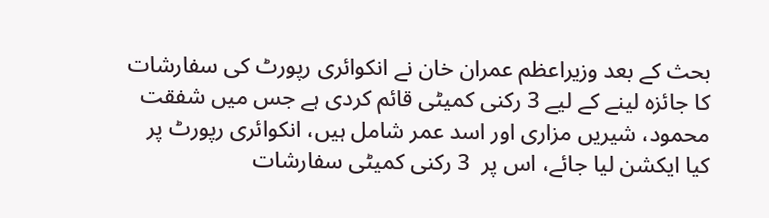بحث کے بعد وزیراعظم عمران خان نے انکوائری رپورٹ کی سفارشات کا جائزہ لینے کے لیے 3 رکنی کمیٹی قائم کردی ہے جس میں شفقت محمود، شیریں مزاری اور اسد عمر شامل ہیں، انکوائری رپورٹ پر کیا ایکشن لیا جائے، اس پر  3 رکنی کمیٹی سفارشات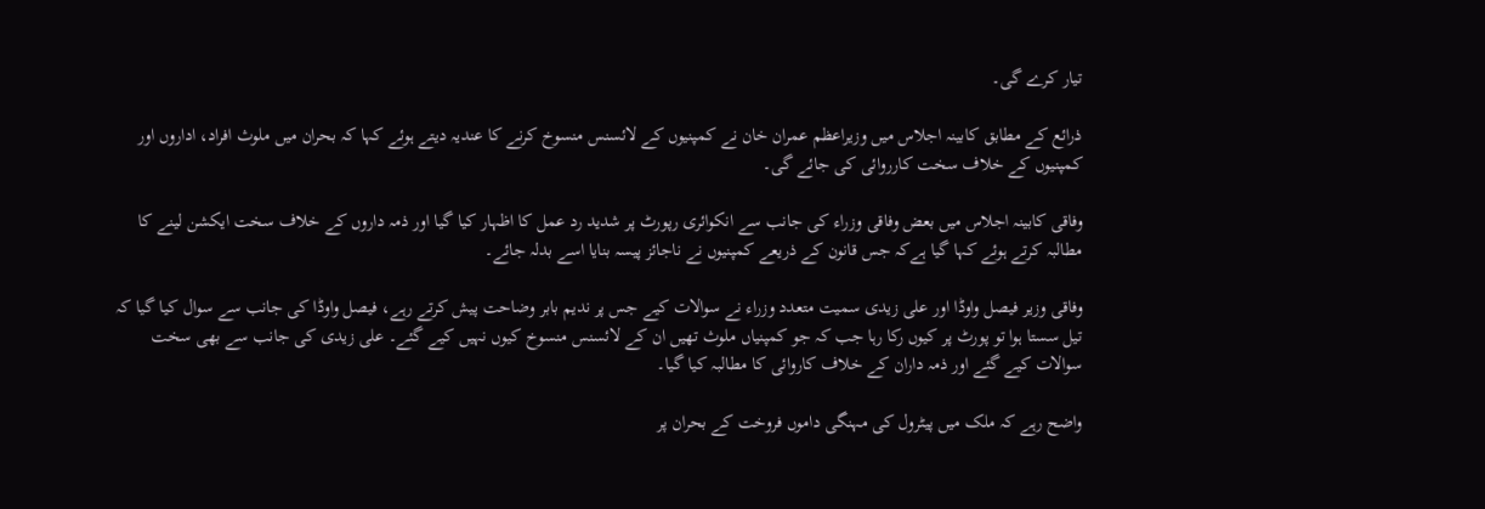تیار کرے گی۔

ذرائع کے مطابق کابینہ اجلاس میں وزیراعظم عمران خان نے کمپنیوں کے لائسنس منسوخ کرنے کا عندیہ دیتے ہوئے کہا کہ بحران میں ملوث افراد، اداروں اور کمپنیوں کے خلاف سخت کارروائی کی جائے گی۔

وفاقی کابینہ اجلاس میں بعض وفاقی وزراء کی جانب سے انکوائری رپورٹ پر شدید رد عمل کا اظہار کیا گیا اور ذمہ داروں کے خلاف سخت ایکشن لینے کا مطالبہ کرتے ہوئے کہا گیا ہےکہ جس قانون کے ذریعے کمپنیوں نے ناجائز پیسہ بنایا اسے بدلہ جائے۔

وفاقی وزیر فیصل واوڈا اور علی زیدی سمیت متعدد وزراء نے سوالات کیے جس پر ندیم بابر وضاحت پیش کرتے رہے، فیصل واوڈا کی جانب سے سوال کیا گیا کہ تیل سستا ہوا تو پورٹ پر کیوں رکا رہا جب کہ جو کمپنیاں ملوث تھیں ان کے لائسنس منسوخ کیوں نہیں کیے گئے۔ علی زیدی کی جانب سے بھی سخت سوالات کیے گئے اور ذمہ داران کے خلاف کاروائی کا مطالبہ کیا گیا۔

واضح رہے کہ ملک میں پیٹرول کی مہنگی داموں فروخت کے بحران پر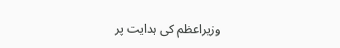وزیراعظم کی ہدایت پر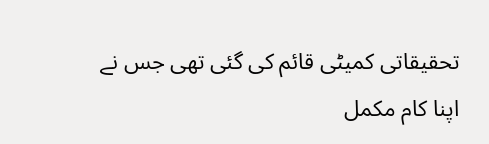تحقیقاتی کمیٹی قائم کی گئی تھی جس نے اپنا کام مکمل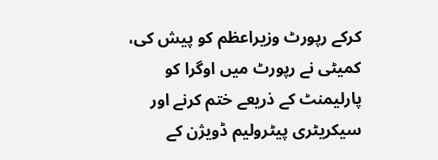کرکے رپورٹ وزیراعظم کو پیش کی، کمیٹی نے رپورٹ میں اوگرا کو پارلیمنٹ کے ذریعے ختم کرنے اور سیکریٹری پیٹرولیم ڈویژن کے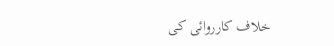خلاف کارروائی کی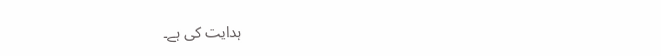ہدایت کی ہے۔